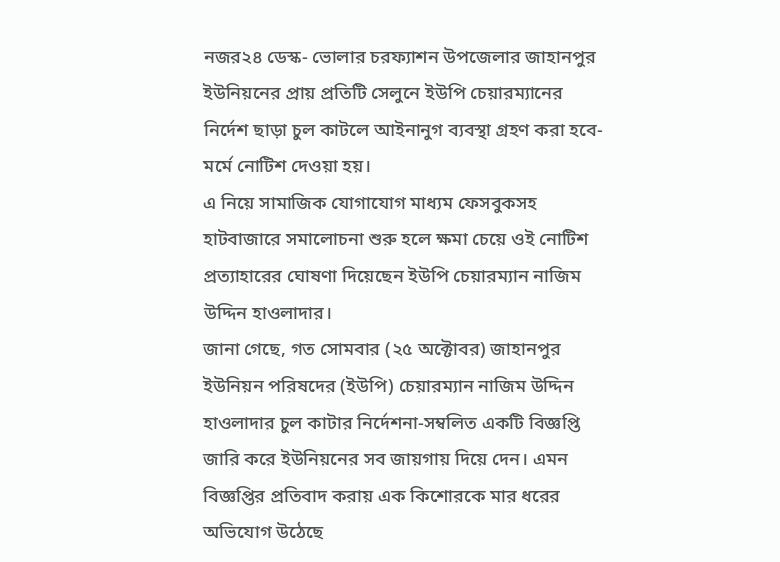নজর২৪ ডেস্ক- ভোলার চরফ্যাশন উপজেলার জাহানপুর ইউনিয়নের প্রায় প্রতিটি সেলুনে ইউপি চেয়ারম্যানের নির্দেশ ছাড়া চুল কাটলে আইনানুগ ব্যবস্থা গ্রহণ করা হবে- মর্মে নোটিশ দেওয়া হয়।
এ নিয়ে সামাজিক যোগাযোগ মাধ্যম ফেসবুকসহ হাটবাজারে সমালোচনা শুরু হলে ক্ষমা চেয়ে ওই নোটিশ প্রত্যাহারের ঘোষণা দিয়েছেন ইউপি চেয়ারম্যান নাজিম উদ্দিন হাওলাদার।
জানা গেছে, গত সোমবার (২৫ অক্টোবর) জাহানপুর ইউনিয়ন পরিষদের (ইউপি) চেয়ারম্যান নাজিম উদ্দিন হাওলাদার চুল কাটার নির্দেশনা-সম্বলিত একটি বিজ্ঞপ্তি জারি করে ইউনিয়নের সব জায়গায় দিয়ে দেন। এমন বিজ্ঞপ্তির প্রতিবাদ করায় এক কিশোরকে মার ধরের অভিযোগ উঠেছে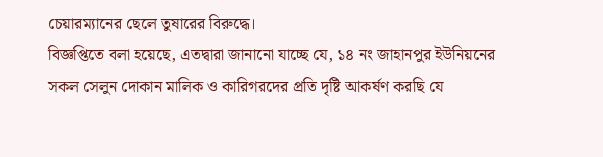চেয়ারম্যানের ছেলে তুষারের বিরুদ্ধে।
বিজ্ঞপ্তিতে বলা হয়েছে, এতদ্বারা জানানো যাচ্ছে যে, ১৪ নং জাহানপুর ইউনিয়নের সকল সেলুন দোকান মালিক ও কারিগরদের প্রতি দৃষ্টি আকর্ষণ করছি যে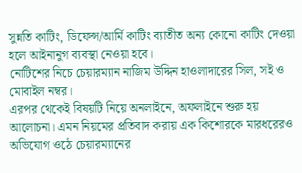সুন্নতি কাটিং, ডিফেন্স/আর্মি কাটিং ব্যাতীত অন্য কোনো কাটিং দেওয়া হলে আইনানুগ ব্যবস্থা নেওয়া হবে।
নোটিশের নিচে চেয়ারম্যান নাজিম উদ্দিন হাওলাদারের সিল, সই ও মোবাইল নম্বর।
এরপর থেকেই বিষয়টি নিয়ে অনলাইনে, অফলাইনে শুরু হয় আলোচনা। এমন নিয়মের প্রতিবাদ করায় এক কিশোরকে মারধরেরও অভিযোগ ওঠে চেয়ারম্যানের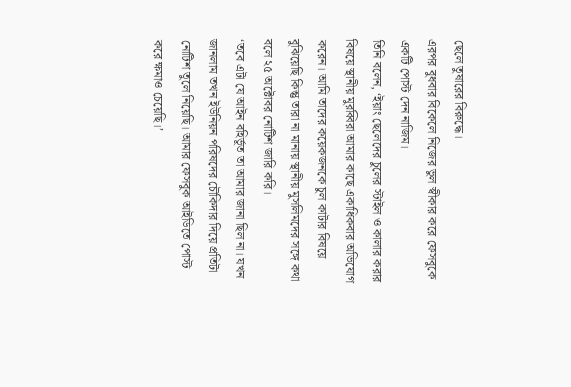ছেলে তুষারের বিরুদ্ধে।
এরপর বুধবার বিকেলে নিজের ভুল স্বীকার করে ফেসবুকে একটি পোস্ট দেন নাজিম।
তিনি বলেন, ‘ইয়াং ছেলেদের চুলের স্টাইল ও কালার করার বিষয়ে স্থানীয় মুরব্বিরা আমার কাছে একাধিকবার অভিযোগ করেন। আমি তাদের কয়েকজনকে চুল কাটার বিষয়ে বুঝিয়েছি কিন্তু তারা না মানায় স্থানীয় মুসলিমদের সঙ্গে কথা বলে ২৫ অক্টোবর নোটিশ জারি করি।
‘তবে এটা যে আইন বহির্ভূত তা আমার জানা ছিল না। যখন জানলাম তখন ইউনিয়ন পরিষদের চৌকিদার দিয়ে প্রতিটা নোটিশ তুলে নিয়েছি। আমার ফেসবুক আইডিতে পোস্ট করে ক্ষমাও চেয়েছি।’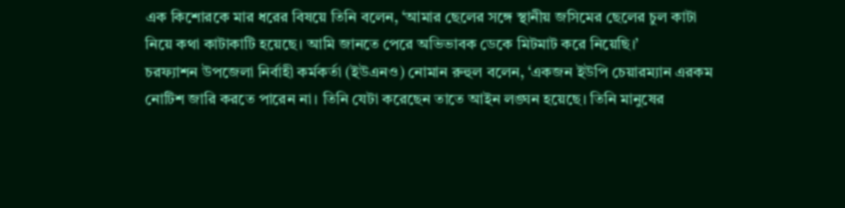এক কিশোরকে মার ধরের বিষয়ে তিনি বলেন, ‘আমার ছেলের সঙ্গে স্থানীয় জসিমের ছেলের চুল কাটা নিয়ে কথা কাটাকাটি হয়েছে। আমি জানতে পেরে অভিভাবক ডেকে মিটমাট করে নিয়েছি।’
চরফ্যাশন উপজেলা নির্বাহী কর্মকর্তা (ইউএনও) নোমান রুহুল বলেন, ‘একজন ইউপি চেয়ারম্যান এরকম নোটিশ জারি করতে পারেন না। তিনি যেটা করেছেন তাতে আইন লঙ্ঘন হয়েছে। তিনি মানুষের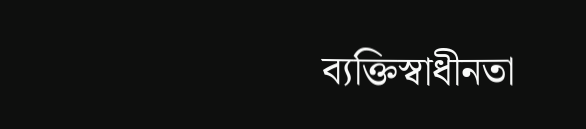ব্যক্তিস্বাধীনতা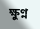ক্ষুণ্ন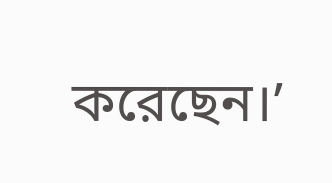করেছেন।’